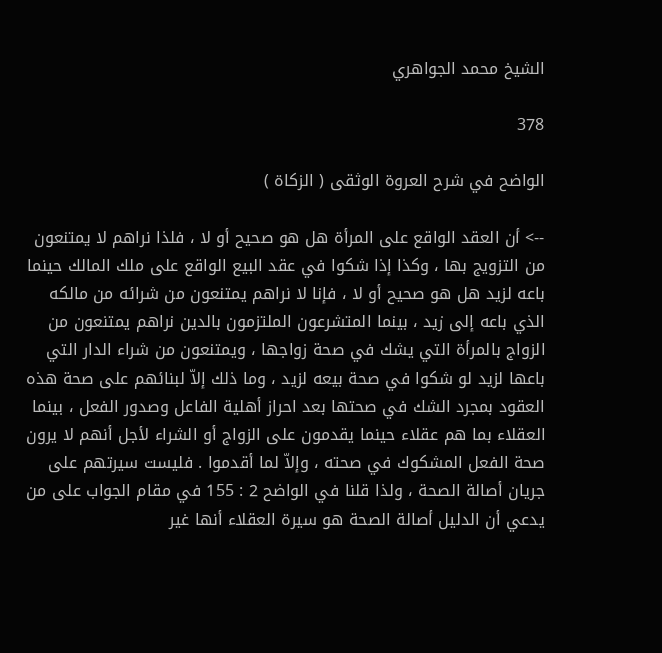الشيخ محمد الجواهري

378

الواضح في شرح العروة الوثقى ( الزكاة )

--> أن العقد الواقع على المرأة هل هو صحيح أو لا ، فلذا نراهم لا يمتنعون من التزويج بها ، وكذا إذا شكوا في عقد البيع الواقع على ملك المالك حينما باعه لزيد هل هو صحيح أو لا ، فإنا لا نراهم يمتنعون من شرائه من مالكه الذي باعه إلى زيد ، بينما المتشرعون الملتزمون بالدين نراهم يمتنعون من الزواج بالمرأة التي يشك في صحة زواجها ، ويمتنعون من شراء الدار التي باعها لزيد لو شكوا في صحة بيعه لزيد ، وما ذلك إلاّ لبنائهم على صحة هذه العقود بمجرد الشك في صحتها بعد احراز أهلية الفاعل وصدور الفعل ، بينما العقلاء بما هم عقلاء حينما يقدمون على الزواج أو الشراء لأجل أنهم لا يرون صحة الفعل المشكوك في صحته ، وإلاّ لما أقدموا . فليست سيرتهم على جريان أصالة الصحة ، ولذا قلنا في الواضح 2 : 155 في مقام الجواب على من يدعي أن الدليل أصالة الصحة هو سيرة العقلاء أنها غير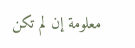معلومة إن لم تكن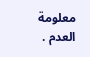معلومة العدم .